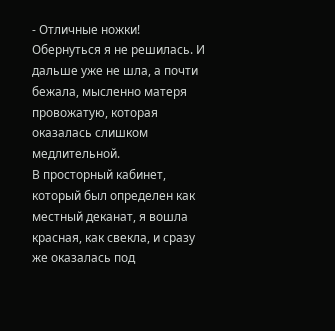- Отличные ножки!
Обернуться я не решилась. И дальше уже не шла, а почти бежала, мысленно матеря провожатую, которая оказалась слишком медлительной.
В просторный кабинет, который был определен как местный деканат, я вошла красная, как свекла, и сразу же оказалась под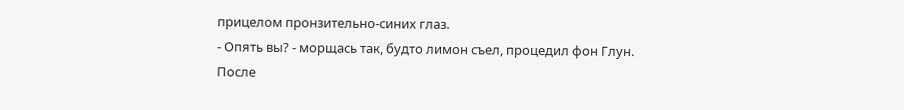прицелом пронзительно-синих глаз.
- Опять вы? - морщась так, будто лимон съел, процедил фон Глун.
После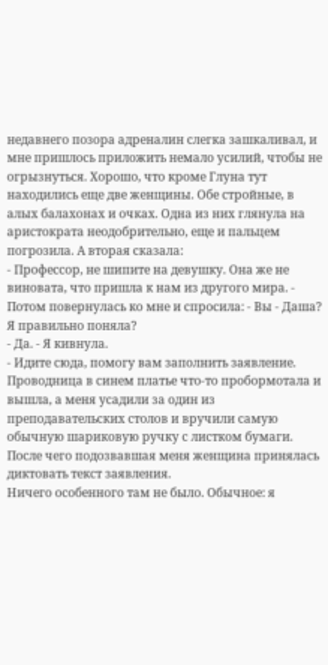недавнего позора адреналин слегка зашкаливал, и мне пришлось приложить немало усилий, чтобы не огрызнуться. Хорошо, что кроме Глуна тут находились еще две женщины. Обе стройные, в алых балахонах и очках. Одна из них глянула на аристократа неодобрительно, еще и пальцем погрозила. А вторая сказала:
- Профессор, не шипите на девушку. Она же не виновата, что пришла к нам из другого мира. - Потом повернулась ко мне и спросила: - Вы - Даша? Я правильно поняла?
- Да. - Я кивнула.
- Идите сюда, помогу вам заполнить заявление.
Проводница в синем платье что-то пробормотала и вышла, а меня усадили за один из преподавательских столов и вручили самую обычную шариковую ручку с листком бумаги. После чего подозвавшая меня женщина принялась диктовать текст заявления.
Ничего особенного там не было. Обычное: я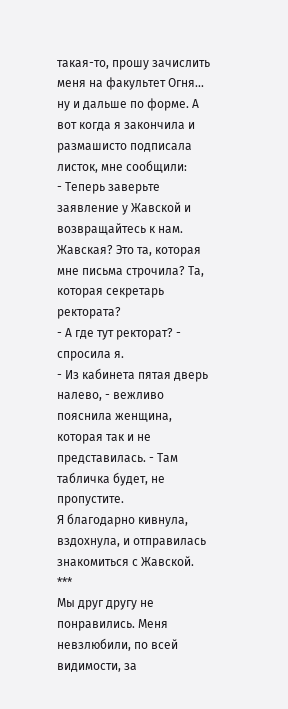такая-то, прошу зачислить меня на факультет Огня... ну и дальше по форме. А вот когда я закончила и размашисто подписала листок, мне сообщили:
- Теперь заверьте заявление у Жавской и возвращайтесь к нам.
Жавская? Это та, которая мне письма строчила? Та, которая секретарь ректората?
- А где тут ректорат? - спросила я.
- Из кабинета пятая дверь налево, - вежливо пояснила женщина, которая так и не представилась. - Там табличка будет, не пропустите.
Я благодарно кивнула, вздохнула, и отправилась знакомиться с Жавской.
***
Мы друг другу не понравились. Меня невзлюбили, по всей видимости, за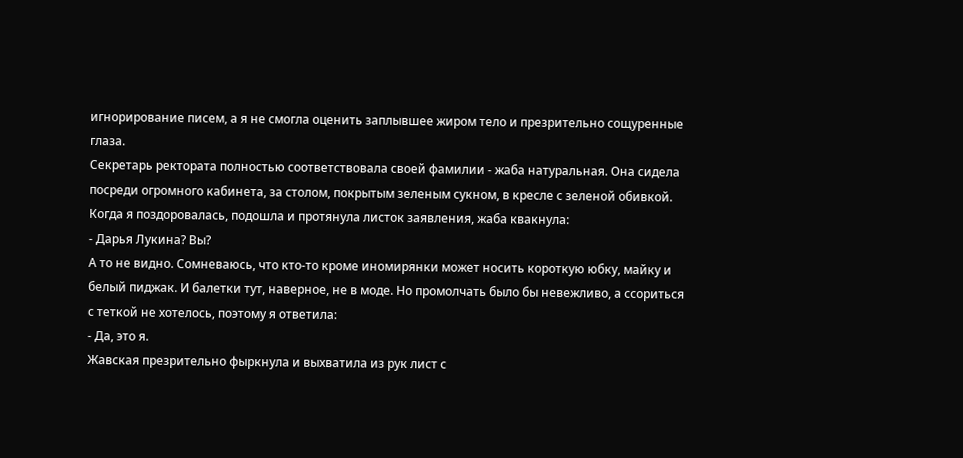игнорирование писем, а я не смогла оценить заплывшее жиром тело и презрительно сощуренные глаза.
Секретарь ректората полностью соответствовала своей фамилии - жаба натуральная. Она сидела посреди огромного кабинета, за столом, покрытым зеленым сукном, в кресле с зеленой обивкой. Когда я поздоровалась, подошла и протянула листок заявления, жаба квакнула:
- Дарья Лукина? Вы?
А то не видно. Сомневаюсь, что кто-то кроме иномирянки может носить короткую юбку, майку и белый пиджак. И балетки тут, наверное, не в моде. Но промолчать было бы невежливо, а ссориться с теткой не хотелось, поэтому я ответила:
- Да, это я.
Жавская презрительно фыркнула и выхватила из рук лист с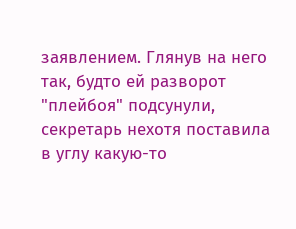заявлением. Глянув на него так, будто ей разворот "плейбоя" подсунули, секретарь нехотя поставила в углу какую-то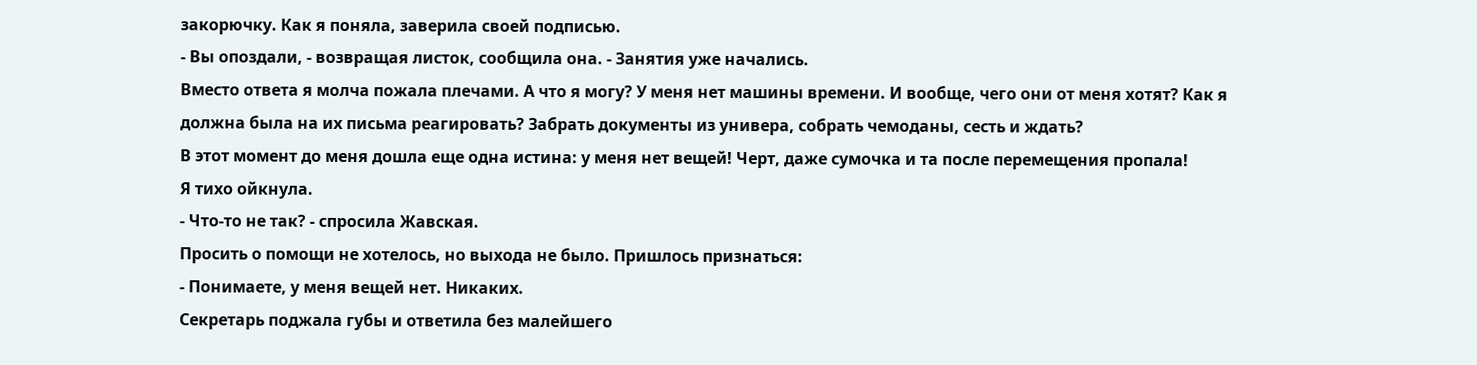закорючку. Как я поняла, заверила своей подписью.
- Вы опоздали, - возвращая листок, сообщила она. - Занятия уже начались.
Вместо ответа я молча пожала плечами. А что я могу? У меня нет машины времени. И вообще, чего они от меня хотят? Как я должна была на их письма реагировать? Забрать документы из универа, собрать чемоданы, сесть и ждать?
В этот момент до меня дошла еще одна истина: у меня нет вещей! Черт, даже сумочка и та после перемещения пропала!
Я тихо ойкнула.
- Что-то не так? - спросила Жавская.
Просить о помощи не хотелось, но выхода не было. Пришлось признаться:
- Понимаете, у меня вещей нет. Никаких.
Секретарь поджала губы и ответила без малейшего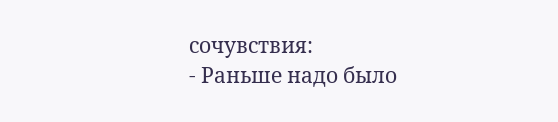сочувствия:
- Раньше надо было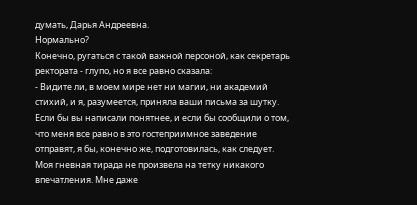думать, Дарья Андреевна.
Нормально?
Конечно, ругаться с такой важной персоной, как секретарь ректората - глупо, но я все равно сказала:
- Видите ли, в моем мире нет ни магии, ни академий стихий, и я, разумеется, приняла ваши письма за шутку. Если бы вы написали понятнее, и если бы сообщили о том, что меня все равно в это гостеприимное заведение отправят, я бы, конечно же, подготовилась, как следует.
Моя гневная тирада не произвела на тетку никакого впечатления. Мне даже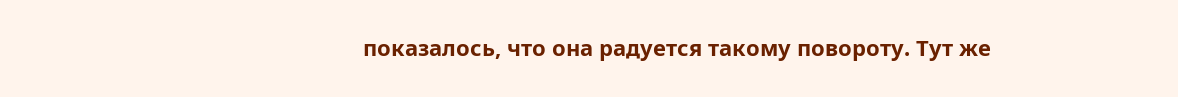показалось, что она радуется такому повороту. Тут же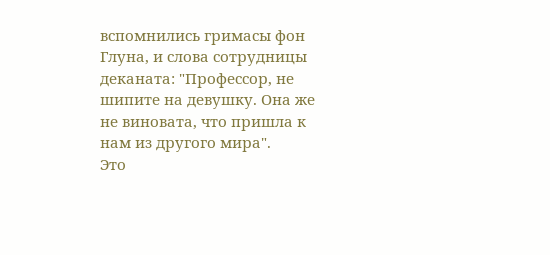вспомнились гримасы фон Глуна, и слова сотрудницы деканата: "Профессор, не шипите на девушку. Она же не виновата, что пришла к нам из другого мира".
Это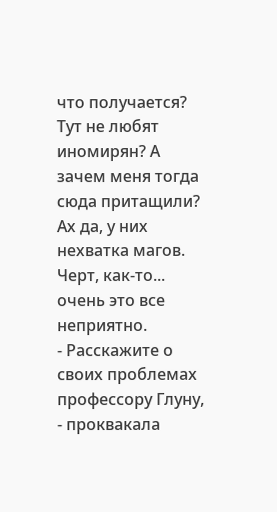что получается? Тут не любят иномирян? А зачем меня тогда сюда притащили? Ах да, у них нехватка магов. Черт, как-то... очень это все неприятно.
- Расскажите о своих проблемах профессору Глуну, - проквакала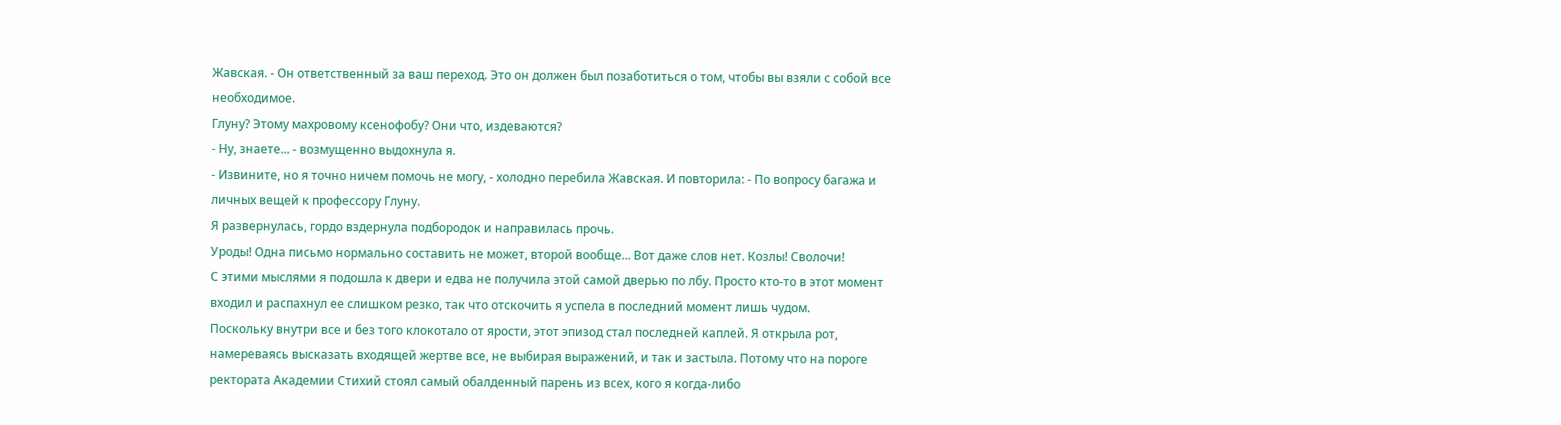Жавская. - Он ответственный за ваш переход. Это он должен был позаботиться о том, чтобы вы взяли с собой все необходимое.
Глуну? Этому махровому ксенофобу? Они что, издеваются?
- Ну, знаете... - возмущенно выдохнула я.
- Извините, но я точно ничем помочь не могу, - холодно перебила Жавская. И повторила: - По вопросу багажа и личных вещей к профессору Глуну.
Я развернулась, гордо вздернула подбородок и направилась прочь.
Уроды! Одна письмо нормально составить не может, второй вообще... Вот даже слов нет. Козлы! Сволочи!
С этими мыслями я подошла к двери и едва не получила этой самой дверью по лбу. Просто кто-то в этот момент входил и распахнул ее слишком резко, так что отскочить я успела в последний момент лишь чудом.
Поскольку внутри все и без того клокотало от ярости, этот эпизод стал последней каплей. Я открыла рот, намереваясь высказать входящей жертве все, не выбирая выражений, и так и застыла. Потому что на пороге ректората Академии Стихий стоял самый обалденный парень из всех, кого я когда-либо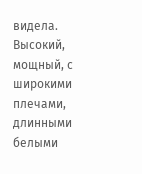видела.
Высокий, мощный, с широкими плечами, длинными белыми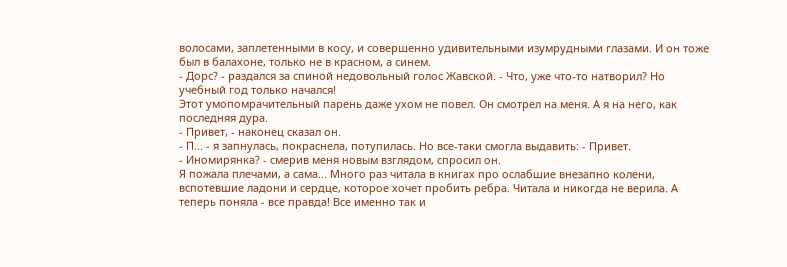волосами, заплетенными в косу, и совершенно удивительными изумрудными глазами. И он тоже был в балахоне, только не в красном, а синем.
- Дорс? - раздался за спиной недовольный голос Жавской. - Что, уже что-то натворил? Но учебный год только начался!
Этот умопомрачительный парень даже ухом не повел. Он смотрел на меня. А я на него, как последняя дура.
- Привет, - наконец сказал он.
- П... - я запнулась, покраснела, потупилась. Но все-таки смогла выдавить: - Привет.
- Иномирянка? - смерив меня новым взглядом, спросил он.
Я пожала плечами, а сама... Много раз читала в книгах про ослабшие внезапно колени, вспотевшие ладони и сердце, которое хочет пробить ребра. Читала и никогда не верила. А теперь поняла - все правда! Все именно так и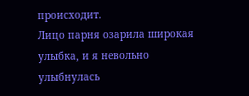происходит.
Лицо парня озарила широкая улыбка, и я невольно улыбнулась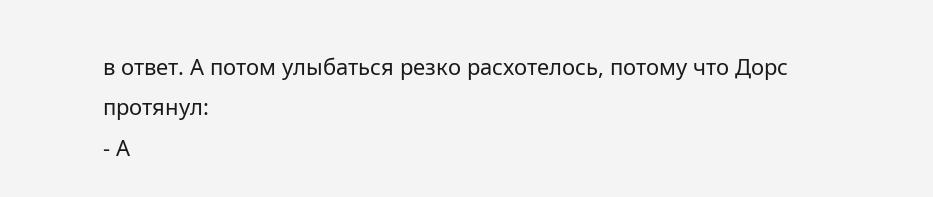в ответ. А потом улыбаться резко расхотелось, потому что Дорс протянул:
- А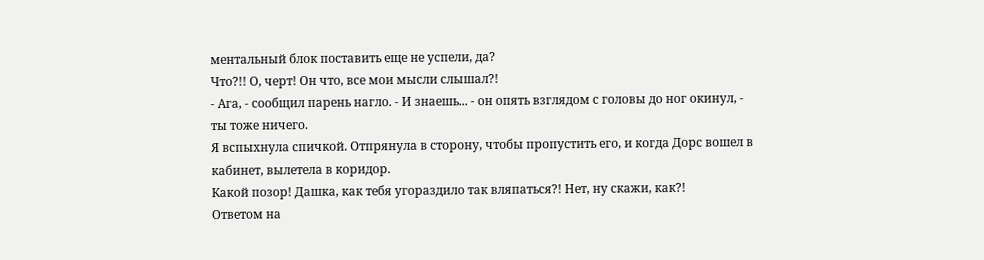ментальный блок поставить еще не успели, да?
Что?!! О, черт! Он что, все мои мысли слышал?!
- Ага, - сообщил парень нагло. - И знаешь... - он опять взглядом с головы до ног окинул, - ты тоже ничего.
Я вспыхнула спичкой. Отпрянула в сторону, чтобы пропустить его, и когда Дорс вошел в кабинет, вылетела в коридор.
Какой позор! Дашка, как тебя угораздило так вляпаться?! Нет, ну скажи, как?!
Ответом на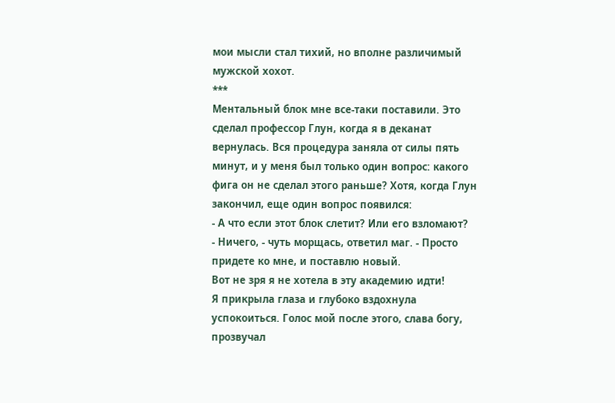мои мысли стал тихий, но вполне различимый мужской хохот.
***
Ментальный блок мне все-таки поставили. Это сделал профессор Глун, когда я в деканат вернулась. Вся процедура заняла от силы пять минут, и у меня был только один вопрос: какого фига он не сделал этого раньше? Хотя, когда Глун закончил, еще один вопрос появился:
- А что если этот блок слетит? Или его взломают?
- Ничего, - чуть морщась, ответил маг. - Просто придете ко мне, и поставлю новый.
Вот не зря я не хотела в эту академию идти!
Я прикрыла глаза и глубоко вздохнула успокоиться. Голос мой после этого, слава богу, прозвучал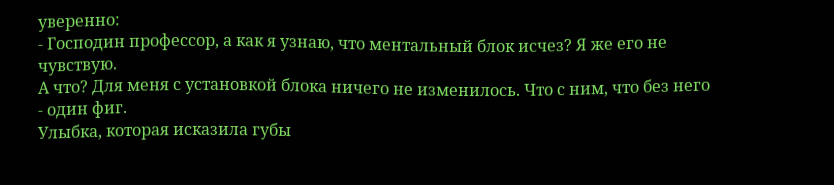уверенно:
- Господин профессор, а как я узнаю, что ментальный блок исчез? Я же его не чувствую.
А что? Для меня с установкой блока ничего не изменилось. Что с ним, что без него - один фиг.
Улыбка, которая исказила губы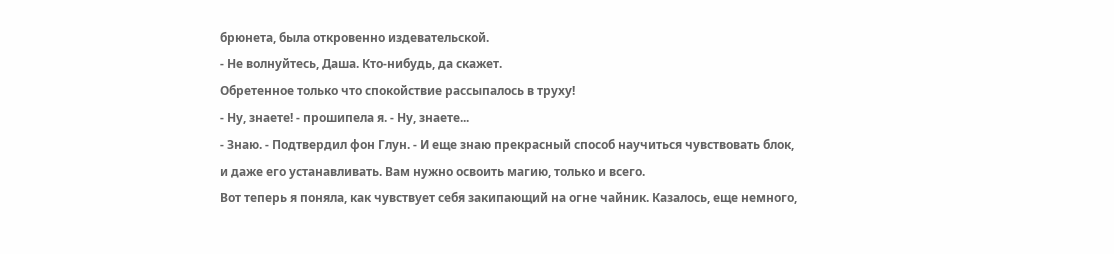брюнета, была откровенно издевательской.
- Не волнуйтесь, Даша. Кто-нибудь, да скажет.
Обретенное только что спокойствие рассыпалось в труху!
- Ну, знаете! - прошипела я. - Ну, знаете...
- Знаю. - Подтвердил фон Глун. - И еще знаю прекрасный способ научиться чувствовать блок, и даже его устанавливать. Вам нужно освоить магию, только и всего.
Вот теперь я поняла, как чувствует себя закипающий на огне чайник. Казалось, еще немного,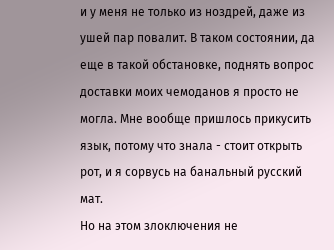и у меня не только из ноздрей, даже из ушей пар повалит. В таком состоянии, да еще в такой обстановке, поднять вопрос доставки моих чемоданов я просто не могла. Мне вообще пришлось прикусить язык, потому что знала - стоит открыть рот, и я сорвусь на банальный русский мат.
Но на этом злоключения не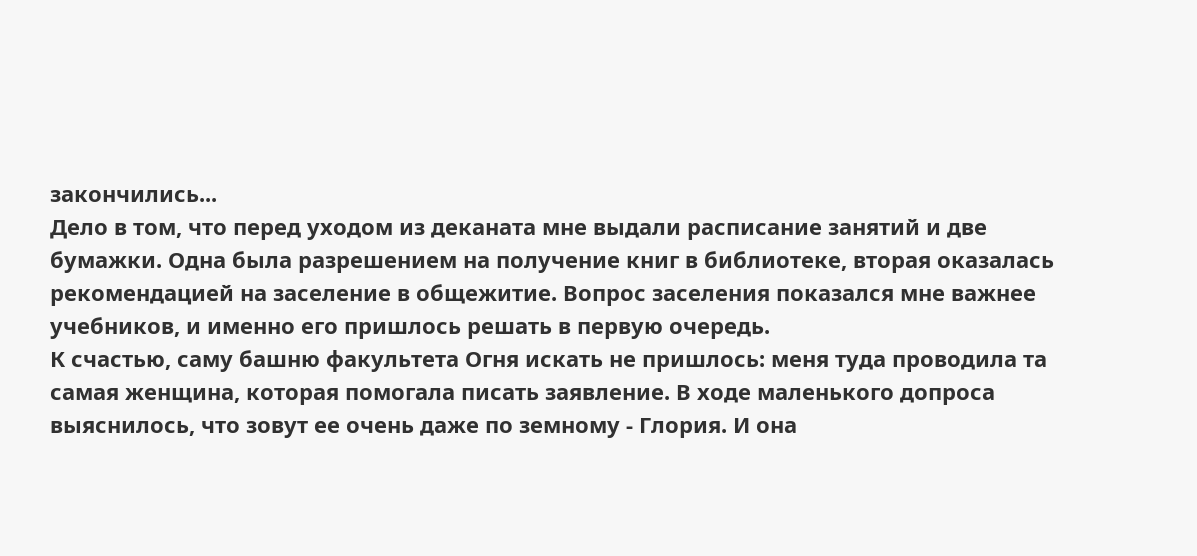закончились...
Дело в том, что перед уходом из деканата мне выдали расписание занятий и две бумажки. Одна была разрешением на получение книг в библиотеке, вторая оказалась рекомендацией на заселение в общежитие. Вопрос заселения показался мне важнее учебников, и именно его пришлось решать в первую очередь.
К счастью, саму башню факультета Огня искать не пришлось: меня туда проводила та самая женщина, которая помогала писать заявление. В ходе маленького допроса выяснилось, что зовут ее очень даже по земному - Глория. И она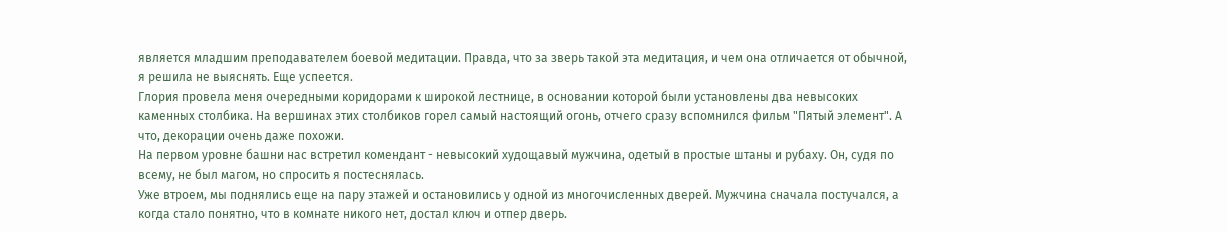является младшим преподавателем боевой медитации. Правда, что за зверь такой эта медитация, и чем она отличается от обычной, я решила не выяснять. Еще успеется.
Глория провела меня очередными коридорами к широкой лестнице, в основании которой были установлены два невысоких каменных столбика. На вершинах этих столбиков горел самый настоящий огонь, отчего сразу вспомнился фильм "Пятый элемент". А что, декорации очень даже похожи.
На первом уровне башни нас встретил комендант - невысокий худощавый мужчина, одетый в простые штаны и рубаху. Он, судя по всему, не был магом, но спросить я постеснялась.
Уже втроем, мы поднялись еще на пару этажей и остановились у одной из многочисленных дверей. Мужчина сначала постучался, а когда стало понятно, что в комнате никого нет, достал ключ и отпер дверь.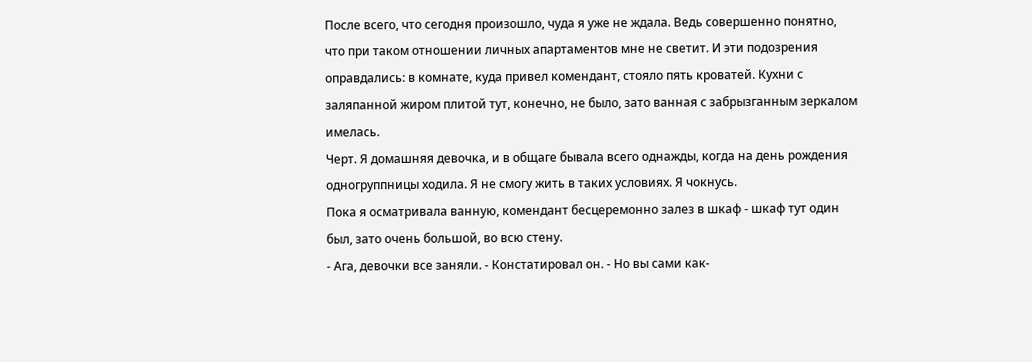После всего, что сегодня произошло, чуда я уже не ждала. Ведь совершенно понятно, что при таком отношении личных апартаментов мне не светит. И эти подозрения оправдались: в комнате, куда привел комендант, стояло пять кроватей. Кухни с заляпанной жиром плитой тут, конечно, не было, зато ванная с забрызганным зеркалом имелась.
Черт. Я домашняя девочка, и в общаге бывала всего однажды, когда на день рождения одногруппницы ходила. Я не смогу жить в таких условиях. Я чокнусь.
Пока я осматривала ванную, комендант бесцеремонно залез в шкаф - шкаф тут один был, зато очень большой, во всю стену.
- Ага, девочки все заняли. - Констатировал он. - Но вы сами как-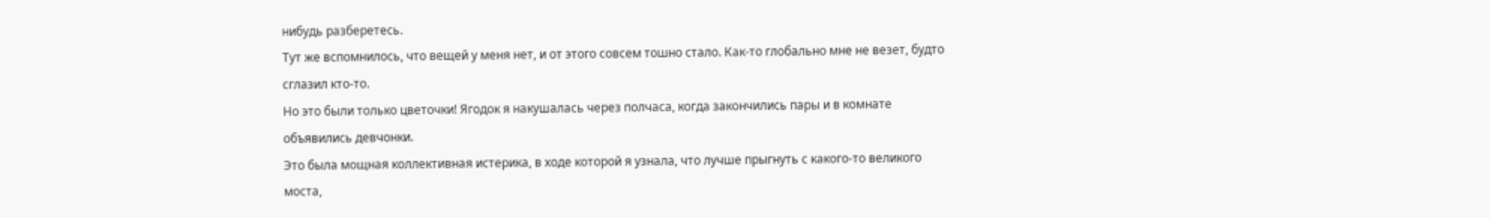нибудь разберетесь.
Тут же вспомнилось, что вещей у меня нет, и от этого совсем тошно стало. Как-то глобально мне не везет, будто сглазил кто-то.
Но это были только цветочки! Ягодок я накушалась через полчаса, когда закончились пары и в комнате объявились девчонки.
Это была мощная коллективная истерика, в ходе которой я узнала, что лучше прыгнуть с какого-то великого моста,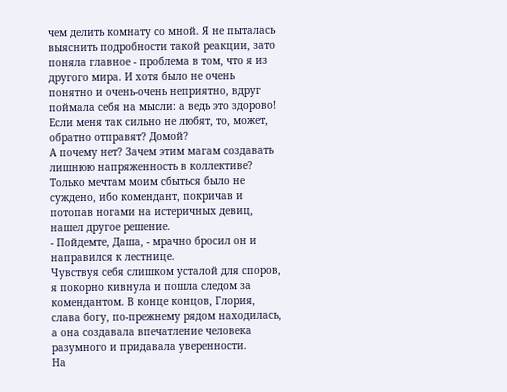чем делить комнату со мной. Я не пыталась выяснить подробности такой реакции, зато поняла главное - проблема в том, что я из другого мира. И хотя было не очень понятно и очень-очень неприятно, вдруг поймала себя на мысли: а ведь это здорово! Если меня так сильно не любят, то, может, обратно отправят? Домой?
А почему нет? Зачем этим магам создавать лишнюю напряженность в коллективе?
Только мечтам моим сбыться было не суждено, ибо комендант, покричав и потопав ногами на истеричных девиц, нашел другое решение.
- Пойдемте, Даша, - мрачно бросил он и направился к лестнице.
Чувствуя себя слишком усталой для споров, я покорно кивнула и пошла следом за комендантом. В конце концов, Глория, слава богу, по-прежнему рядом находилась, а она создавала впечатление человека разумного и придавала уверенности.
На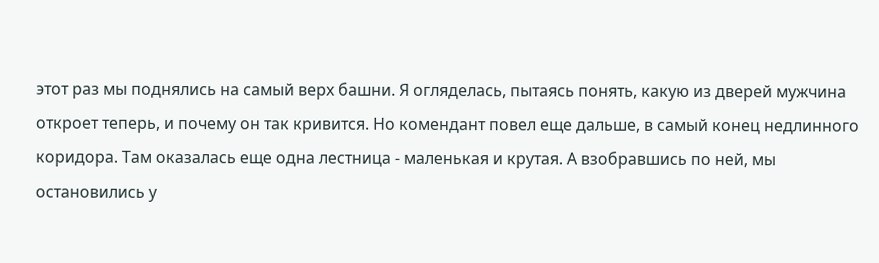этот раз мы поднялись на самый верх башни. Я огляделась, пытаясь понять, какую из дверей мужчина откроет теперь, и почему он так кривится. Но комендант повел еще дальше, в самый конец недлинного коридора. Там оказалась еще одна лестница - маленькая и крутая. А взобравшись по ней, мы остановились у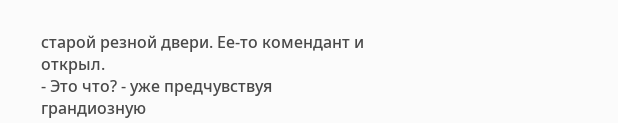старой резной двери. Ее-то комендант и открыл.
- Это что? - уже предчувствуя грандиозную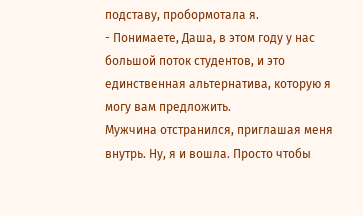подставу, пробормотала я.
- Понимаете, Даша, в этом году у нас большой поток студентов, и это единственная альтернатива, которую я могу вам предложить.
Мужчина отстранился, приглашая меня внутрь. Ну, я и вошла. Просто чтобы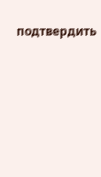подтвердить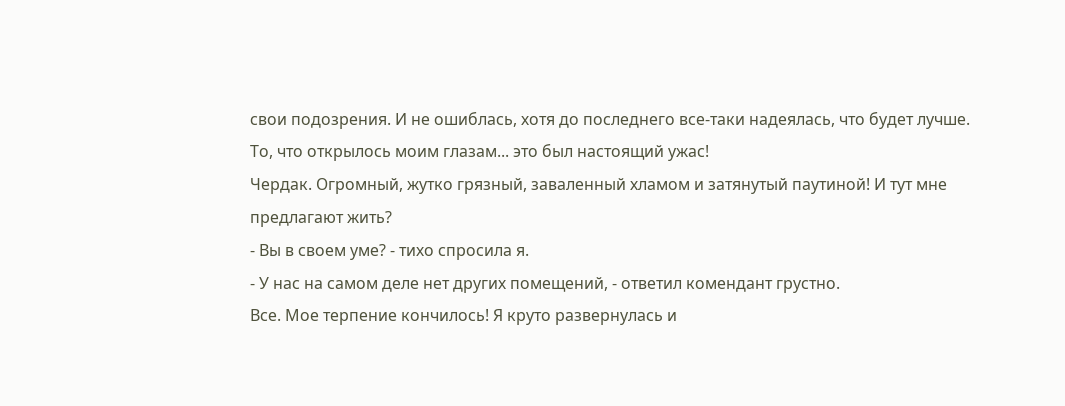свои подозрения. И не ошиблась, хотя до последнего все-таки надеялась, что будет лучше. То, что открылось моим глазам... это был настоящий ужас!
Чердак. Огромный, жутко грязный, заваленный хламом и затянутый паутиной! И тут мне предлагают жить?
- Вы в своем уме? - тихо спросила я.
- У нас на самом деле нет других помещений, - ответил комендант грустно.
Все. Мое терпение кончилось! Я круто развернулась и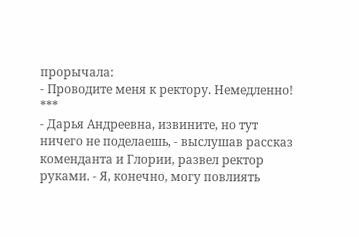прорычала:
- Проводите меня к ректору. Немедленно!
***
- Дарья Андреевна, извините, но тут ничего не поделаешь, - выслушав рассказ коменданта и Глории, развел ректор руками. - Я, конечно, могу повлиять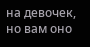на девочек, но вам оно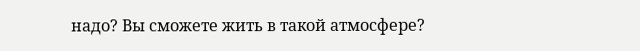надо? Вы сможете жить в такой атмосфере?